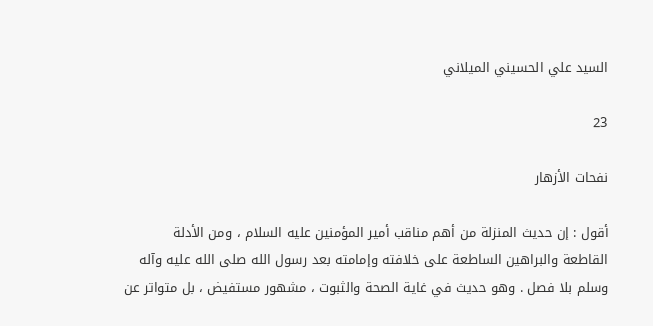السيد علي الحسيني الميلاني

23

نفحات الأزهار

أقول : إن حديث المنزلة من أهم مناقب أمير المؤمنين عليه السلام ، ومن الأدلة القاطعة والبراهين الساطعة على خلافته وإمامته بعد رسول الله صلى الله عليه وآله وسلم بلا فصل . وهو حديث في غاية الصحة والثبوت ، مشهور مستفيض ، بل متواتر عن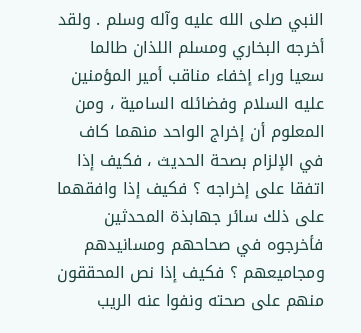النبي صلى الله عليه وآله وسلم . ولقد أخرجه البخاري ومسلم اللذان طالما سعيا وراء إخفاء مناقب أمير المؤمنين عليه السلام وفضائله السامية ، ومن المعلوم أن إخراج الواحد منهما كاف في الإلزام بصحة الحديث ، فكيف إذا اتفقا على إخراجه ؟ فكيف إذا وافقهما على ذلك سائر جهابذة المحدثين فأخرجوه في صحاحهم ومسانيدهم ومجاميعهم ؟ فكيف إذا نص المحققون منهم على صحته ونفوا عنه الريب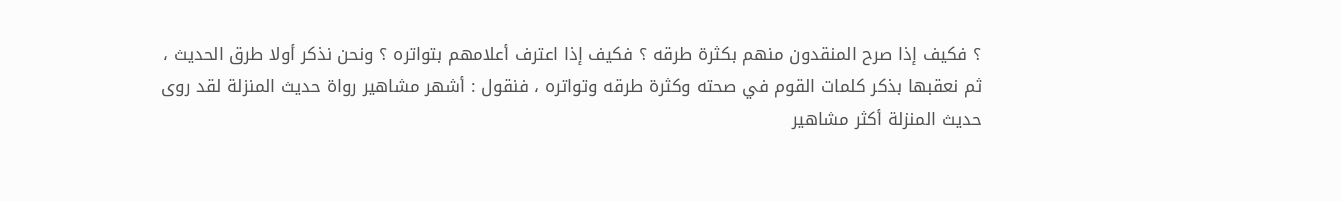؟ فكيف إذا صرح المنقدون منهم بكثرة طرقه ؟ فكيف إذا اعترف أعلامهم بتواتره ؟ ونحن نذكر أولا طرق الحديث ، ثم نعقبها بذكر كلمات القوم في صحته وكثرة طرقه وتواتره ، فنقول : أشهر مشاهير رواة حديث المنزلة لقد روى حديث المنزلة أكثر مشاهير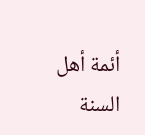أئمة أهل السنة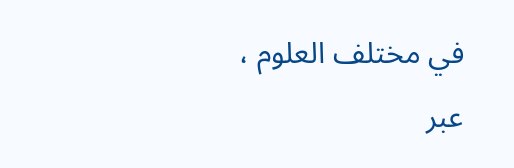في مختلف العلوم ، عبر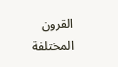القرون المختلفة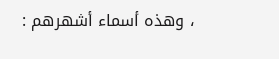، وهذه أسماء أشهرهم :